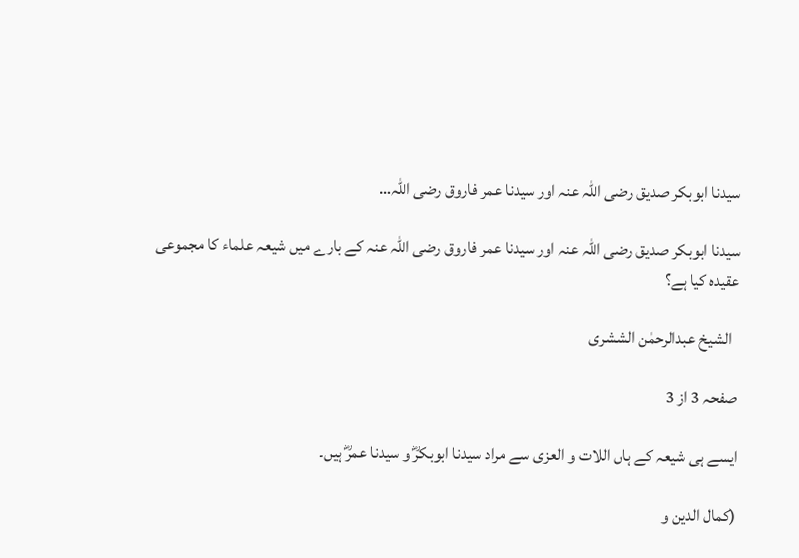سیدنا ابوبکر صدیق رضی اللہ عنہ اور سیدنا عمر فاروق رضی اللہ…

سیدنا ابوبکر صدیق رضی اللہ عنہ اور سیدنا عمر فاروق رضی اللہ عنہ کے بارے میں شیعہ علماء کا مجموعی عقیدہ کیا ہے؟

  الشیخ عبدالرحمٰن الششری

صفحہ 3 از 3

ایسے ہی شیعہ کے ہاں اللات و العزی سے مراد سیدنا ابوبکرؓ و سیدنا عمرؓ ہیں۔

(كمال الدين و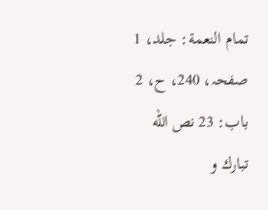تمام النعمة: جلد، 1 صفحہ، 240، ح، 2 باب: 23 نص الله تبارك و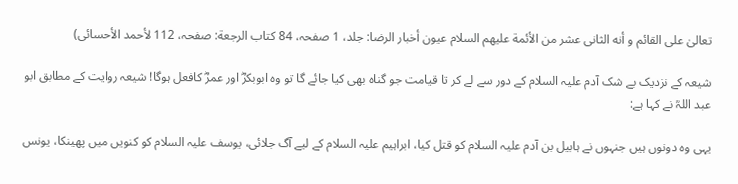تعالىٰ على القائم و أنه الثانی عشر من الأئمة عليهم السلام عيون أخبار الرضا: جلد، 1 صفحہ، 84 كتاب الرجعة: صفحہ، 112 لأحمد الأحسائی)

شیعہ کے نزدیک بے شک آدم علیہ السلام کے دور سے لے کر تا قیامت جو گناہ بھی کیا جائے گا تو وہ ابوبکرؓ اور عمرؓ کافعل ہوگا! شیعہ روایت کے مطابق ابو عبد اللہؒ نے کہا ہے:

یہی وہ دونوں ہیں جنہوں نے ہابیل بن آدم علیہ السلام کو قتل کیا، ابراہیم علیہ السلام کے لیے آگ جلائی، یوسف علیہ السلام کو کنویں میں پھینکا، یونس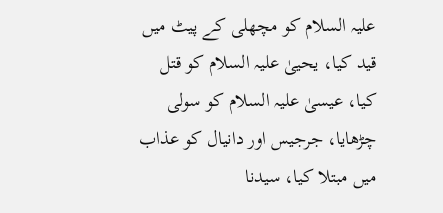علیہ السلام کو مچھلی کے پیٹ میں قید کیا، یحییٰ علیہ السلام کو قتل کیا، عیسیٰ علیہ السلام کو سولی چڑھایا، جرجیس اور دانیال کو عذاب میں مبتلا کیا، سیدنا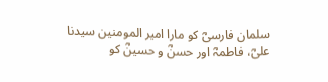سلمان فارسیؓ کو مارا امیر المومنین سیدنا علیؓ، فاطمہؓ اور حسنؓ و حسینؓ کو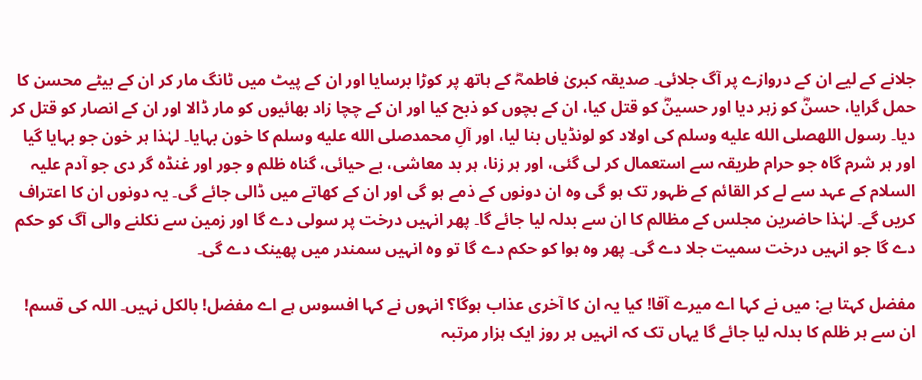جلانے کے لیے ان کے دروازے پر آگ جلائی۔ صدیقہ کبریٰ فاطمہؓ کے ہاتھ پر کوڑا برسایا اور ان کے پیٹ میں ٹانگ مار کر ان کے بیٹے محسن کا حمل گرایا، حسنؓ کو زہر دیا اور حسینؓ کو قتل کیا، ان کے بچوں کو ذبح کیا اور ان کے چچا زاد بھائیوں کو مار ڈالا اور ان کے انصار کو قتل کر دیا۔ رسول اللهصلى الله عليه وسلم کی اولاد کو لونڈیاں بنا لیا، اور آلِ محمدصلى الله عليه وسلم کا خون بہایا۔ لہٰذا ہر خون جو بہایا گیا اور ہر شرم گاہ جو حرام طریقہ سے استعمال کر لی گئی، اور ہر زنا، ہر بد معاشی، بے حیائی، گناہ ظلم و جور اور غنڈہ گر دی جو آدم علیہ السلام کے عہد سے لے کر القائم کے ظہور تک ہو گی وہ ان دونوں کے ذمے ہو گی اور ان کے کھاتے میں ڈالی جائے گی۔ یہ دونوں ان کا اعتراف کریں گے۔ لہٰذا حاضرین مجلس کے مظالم کا ان سے بدلہ لیا جائے گا۔ پھر انہیں درخت پر سولی دے گا اور زمین سے نکلنے والی آگ کو حکم دے گا جو انہیں درخت سمیت جلا دے گی۔ پھر وہ ہوا کو حکم دے گا تو وہ انہیں سمندر میں پھینک دے گی۔

مفضل کہتا ہے: میں نے کہا اے میرے آقا! کیا یہ ان کا آخری عذاب ہوگا؟ انہوں نے کہا افسوس ہے اے مفضل! بالکل نہیں۔ اللہ کی قسم! ان سے ہر ظلم کا بدلہ لیا جائے گا یہاں تک کہ انہیں ہر روز ایک ہزار مرتبہ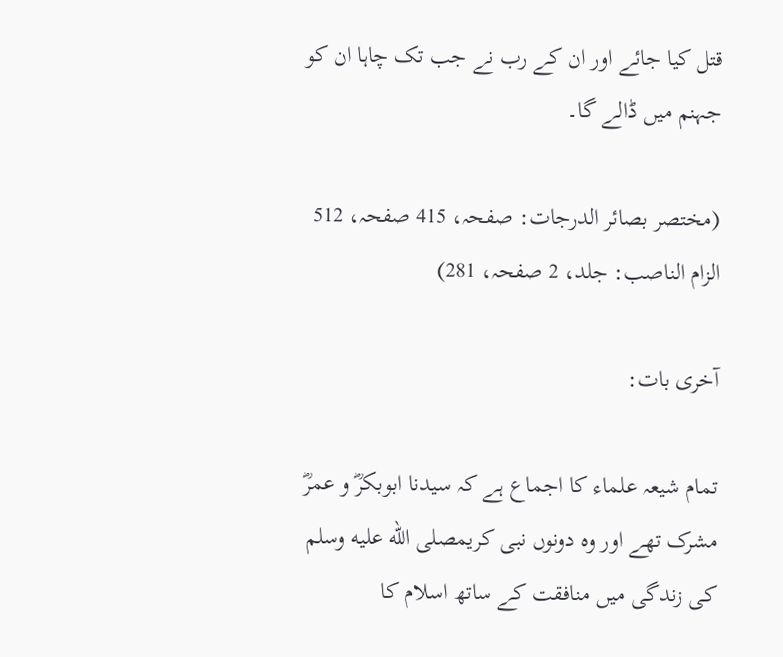قتل کیا جائے اور ان کے رب نے جب تک چاہا ان کو جہنم میں ڈالے گا۔

(مختصر بصائر الدرجات: صفحہ، 415 صفحہ، 512 الزام الناصب: جلد، 2 صفحہ، 281)

آخری بات:

تمام شیعہ علماء کا اجماع ہے کہ سیدنا ابوبکرؓ و عمرؓ مشرک تھے اور وہ دونوں نبی کریمصلى الله عليه وسلم کی زندگی میں منافقت کے ساتھ اسلام کا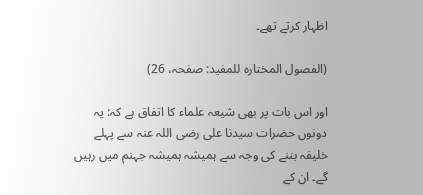اظہار کرتے تھے۔

(الفصول المختاره للمفيد: صفحہ، 26)

اور اس بات پر بھی شیعہ علماء کا اتفاق ہے کہ: یہ دونوں حضرات سیدنا علی رضی اللہ عنہ سے پہلے خلیفہ بننے کی وجہ سے ہمیشہ ہمیشہ جہنم میں رہیں گے۔ ان کے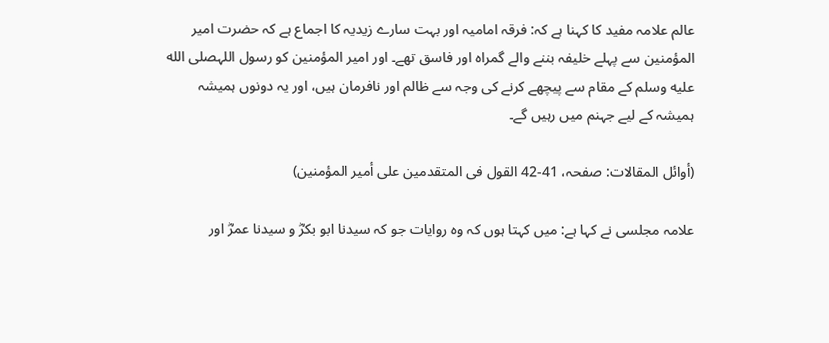عالم علامہ مفید کا کہنا ہے کہ: فرقہ امامیہ اور بہت سارے زیدیہ کا اجماع ہے کہ حضرت امیر المؤمنین سے پہلے خلیفہ بننے والے گمراہ اور فاسق تھے۔ اور امیر المؤمنین کو رسول اللہصلى الله عليه وسلم کے مقام سے پیچھے کرنے کی وجہ سے ظالم اور نافرمان ہیں، اور یہ دونوں ہمیشہ ہمیشہ کے لیے جہنم میں رہیں گے۔

(أوائل المقالات: صفحہ، 41-42 القول فی المتقدمين على أمير المؤمنين)

علامہ مجلسی نے کہا ہے: میں کہتا ہوں کہ وہ روایات جو کہ سیدنا ابو بکرؓ و سیدنا عمرؓ اور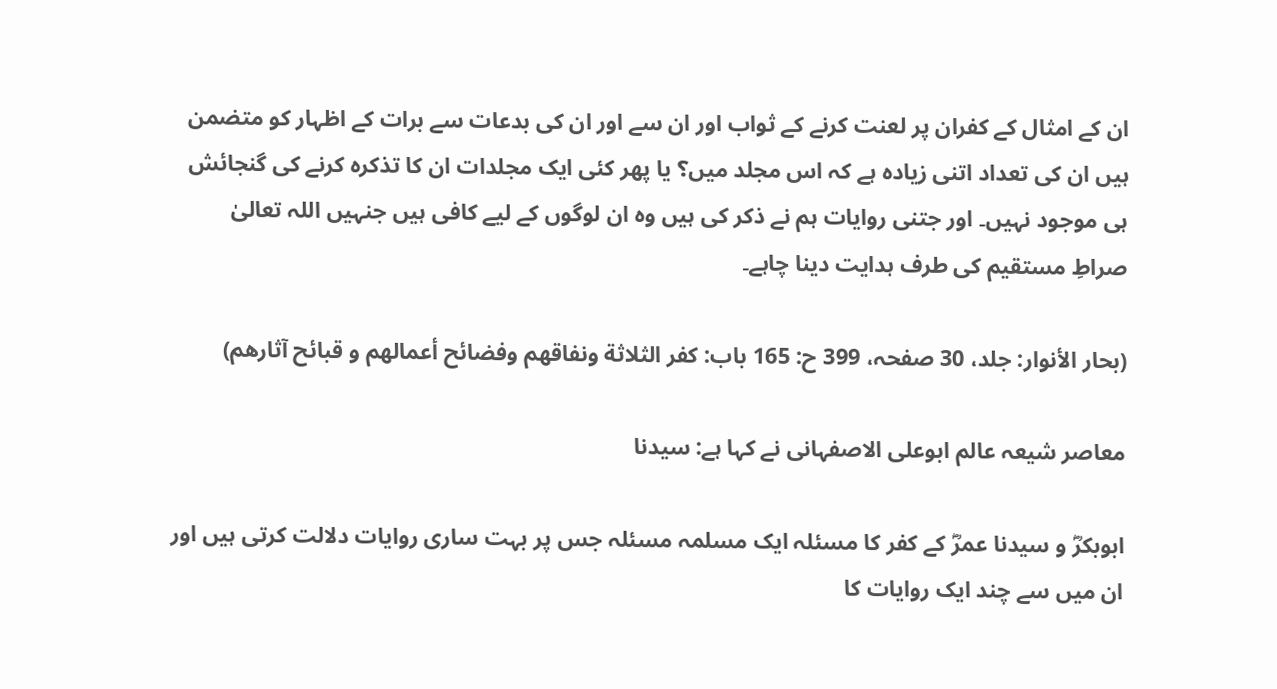ان کے امثال کے کفران پر لعنت کرنے کے ثواب اور ان سے اور ان کی بدعات سے برات کے اظہار کو متضمن ہیں ان کی تعداد اتنی زیادہ ہے کہ اس مجلد میں؟ یا پھر کئی ایک مجلدات ان کا تذکرہ کرنے کی گنجائش ہی موجود نہیں۔ اور جتنی روایات ہم نے ذکر کی ہیں وہ ان لوگوں کے لیے کافی ہیں جنہیں اللہ تعالیٰ صراطِ مستقیم کی طرف ہدایت دینا چاہے۔

(بحار الأنوار: جلد، 30 صفحہ، 399 ح: 165 باب: كفر الثلاثة ونفاقهم وفضائح أعمالهم و قبائح آثارهم)

معاصر شیعہ عالم ابوعلی الاصفہانی نے کہا ہے: سیدنا

ابوبکرؓ و سیدنا عمرؓ کے کفر کا مسئلہ ایک مسلمہ مسئلہ جس پر بہت ساری روایات دلالت کرتی ہیں اور ان میں سے چند ایک روایات کا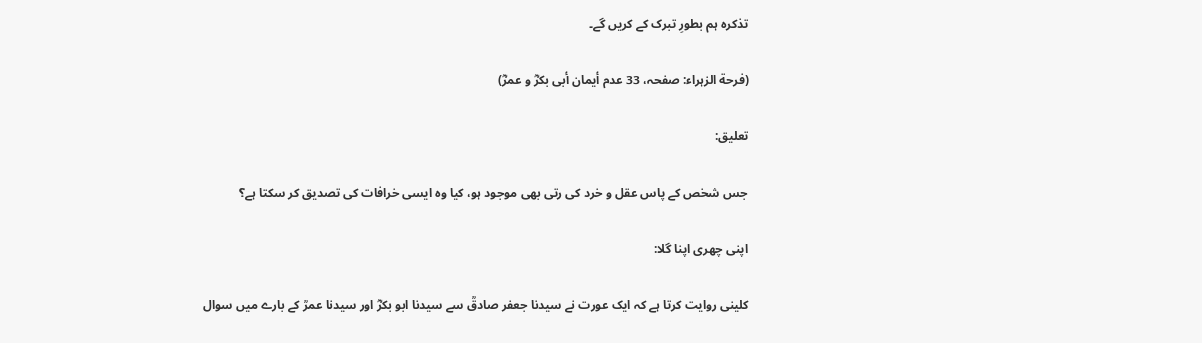تذکرہ ہم بطورِ تبرک کے کریں گے۔

(فرحة الزہراء: صفحہ، 33 عدم أيمان أبی بكرؓ و عمرؓ)

تعلیق:

جس شخص کے پاس عقل و خرد کی رتی بھی موجود ہو، کیا وہ ایسی خرافات کی تصدیق کر سکتا ہے؟

اپنی چھری اپنا گلا:

کلینی روایت کرتا ہے کہ ایک عورت نے سیدنا جعفر صادقؒ سے سیدنا ابو بکرؓ اور سیدنا عمرؒ کے بارے میں سوال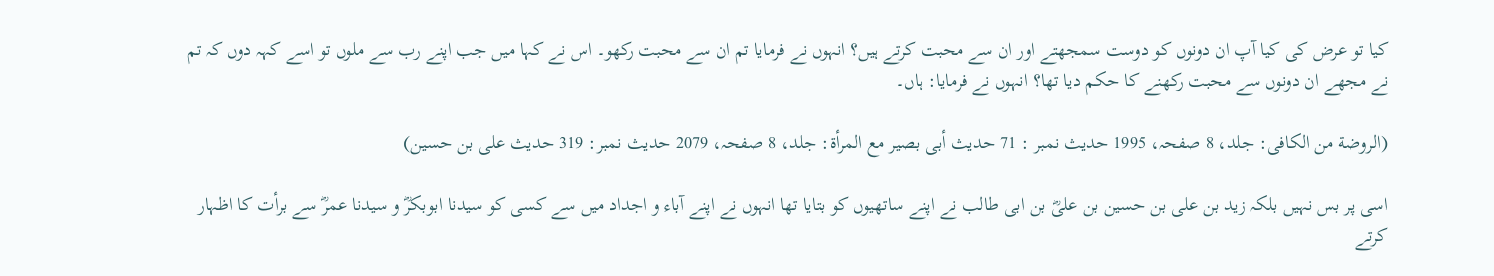کیا تو عرض کی کیا آپ ان دونوں کو دوست سمجھتے اور ان سے محبت کرتے ہیں؟ انہوں نے فرمایا تم ان سے محبت رکھو۔ اس نے کہا میں جب اپنے رب سے ملوں تو اسے کہہ دوں کہ تم نے مجھے ان دونوں سے محبت رکھنے کا حکم دیا تھا؟ انہوں نے فرمایا: ہاں۔

(الروضة من الكافی: جلد، 8 صفحہ، 1995 حدیث نمبر : 71 حديث أبی بصير مع المرأة: جلد، 8 صفحہ، 2079 حديث نمبر: 319 حدیث علی بن حسین)

اسی پر بس نہیں بلکہ زید بن علی بن حسین بن علیؓ بن ابی طالب نے اپنے ساتھیوں کو بتایا تھا انہوں نے اپنے آباء و اجداد میں سے کسی کو سیدنا ابوبکرؓ و سیدنا عمرؓ سے برأت کا اظہار کرتے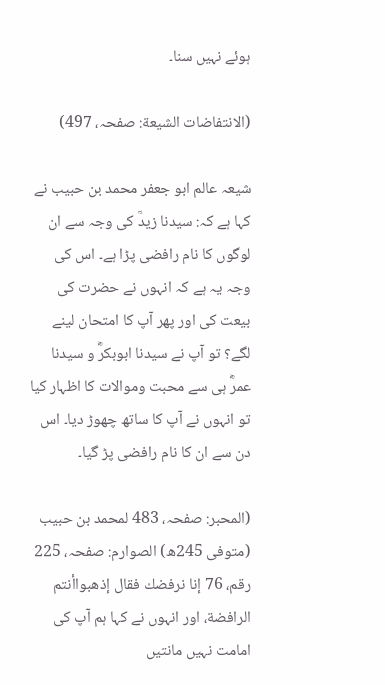ہوئے نہیں سنا۔

(الانتفاضات الشيعة: صفحہ، 497)

شیعہ عالم ابو جعفر محمد بن حبیب نے کہا ہے کہ: سیدنا زیدؒ کی وجہ سے ان لوگوں کا نام رافضی پڑا ہے۔ اس کی وجہ یہ ہے کہ انہوں نے حضرت کی بیعت کی اور پھر آپ کا امتحان لینے لگے؟ تو آپ نے سیدنا ابوبکرؓ و سیدنا عمرؓ ہی سے محبت وموالات کا اظہار کیا تو انہوں نے آپ کا ساتھ چھوڑ دیا۔ اس دن سے ان کا نام رافضی پڑ گیا۔

(المحبر: صفحہ، 483 لمحمد بن حبيب (متوفى 245ھ) الصوارم: صفحہ، 225 رقم، 76 إنا نرفضك فقال إذهبواأنتم الرافضة، اور انہوں نے کہا ہم آپ کی امامت نہیں مانتیں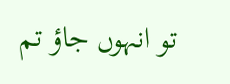تو انہوں جاؤ تم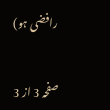رافضی ہو)


صفحہ 3 از 3